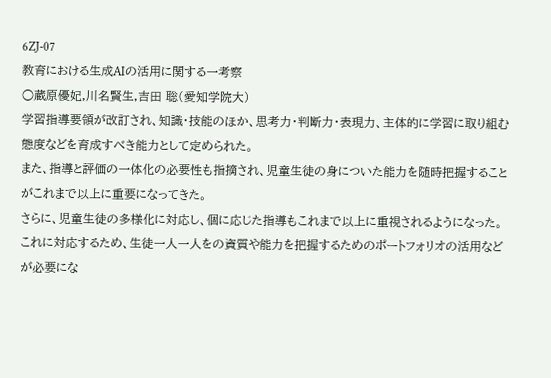6ZJ-07
教育における生成AIの活用に関する一考察
○蔵原優妃,川名賢生,吉田 聡(愛知学院大)
学習指導要領が改訂され、知識・技能のほか、思考力・判断力・表現力、主体的に学習に取り組む態度などを育成すべき能力として定められた。
また、指導と評価の一体化の必要性も指摘され、児童生徒の身についた能力を随時把握することがこれまで以上に重要になってきた。
さらに、児童生徒の多様化に対応し、個に応じた指導もこれまで以上に重視されるようになった。
これに対応するため、生徒一人一人をの資質や能力を把握するためのポートフォリオの活用などが必要にな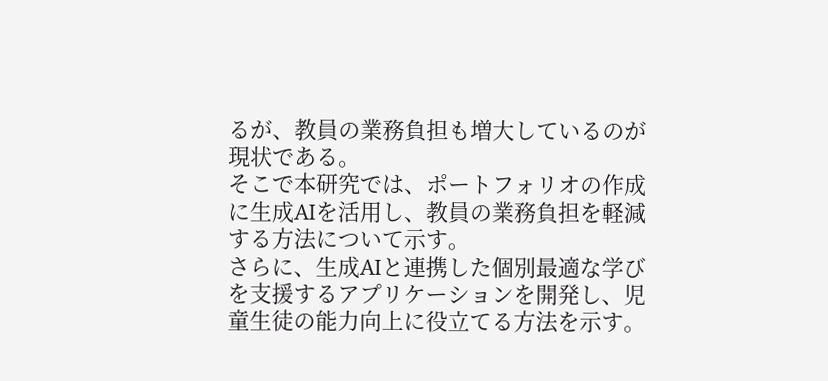るが、教員の業務負担も増大しているのが現状である。
そこで本研究では、ポートフォリオの作成に生成AIを活用し、教員の業務負担を軽減する方法について示す。
さらに、生成AIと連携した個別最適な学びを支援するアプリケーションを開発し、児童生徒の能力向上に役立てる方法を示す。